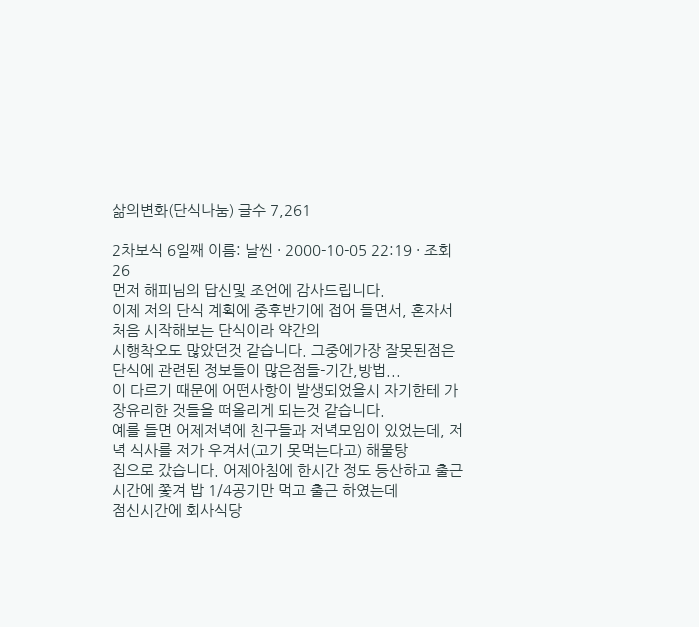삶의변화(단식나눔) 글수 7,261

2차보식 6일째 이름: 날씬 · 2000-10-05 22:19 · 조회 26
먼저 해피님의 답신및 조언에 감사드립니다.
이제 저의 단식 계획에 중후반기에 접어 들면서, 혼자서 처음 시작해보는 단식이라 약간의
시행착오도 많았던것 같습니다. 그중에가장 잘못된점은 단식에 관련된 정보들이 많은점들-기간,방법...
이 다르기 때문에 어떤사항이 발생되었을시 자기한테 가장유리한 것들을 떠올리게 되는것 같습니다.
예를 들면 어제저녁에 친구들과 저녁모임이 있었는데, 저녁 식사를 저가 우겨서(고기 못먹는다고) 해물탕
집으로 갔습니다. 어제아침에 한시간 정도 등산하고 출근시간에 쫓겨 밥 1/4공기만 먹고 출근 하였는데
점신시간에 회사식당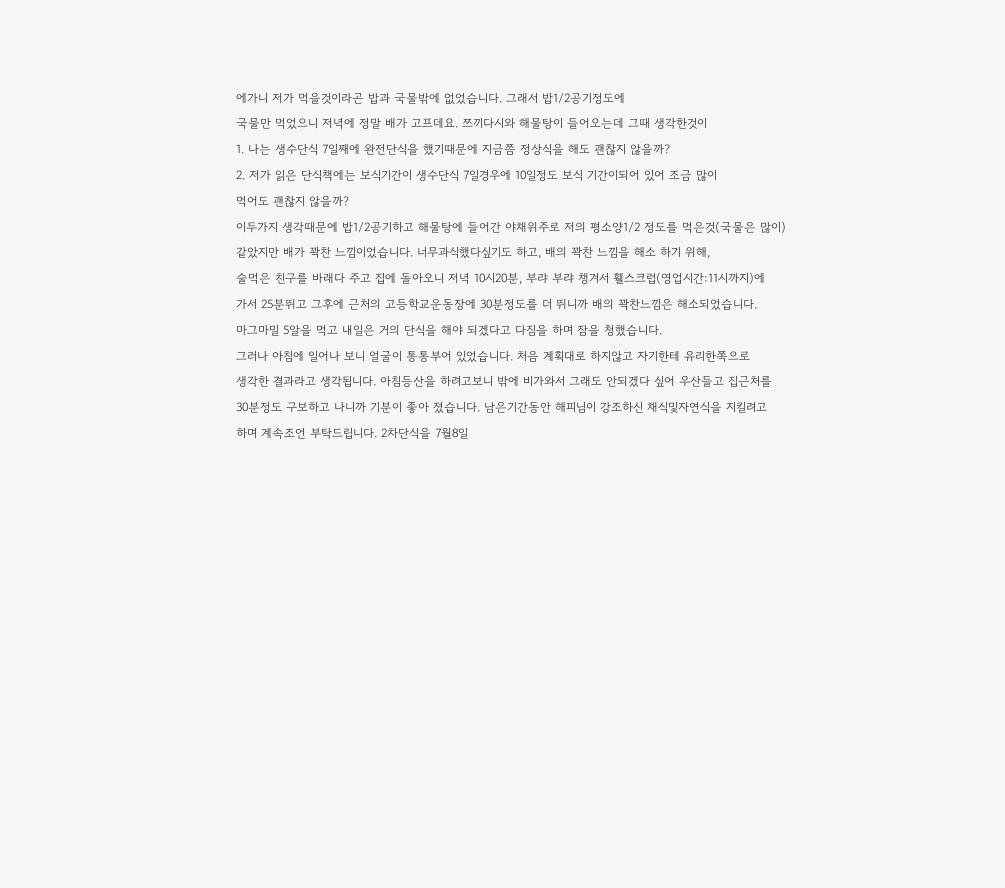에가니 저가 먹을것이라곤 밥과 국물밖에 없었습니다. 그래서 밥1/2공기정도에
국물만 먹었으니 저녁에 정말 배가 고프데요. 쯔끼다시와 해물탕이 들어오는데 그때 생각한것이
1. 나는 생수단식 7일째에 완전단식을 했기때문에 지금쯤 정상식을 해도 괜찮지 않을까?
2. 저가 읽은 단식책에는 보식기간이 생수단식 7일경우에 10일정도 보식 기간이되어 있어 조금 많이
먹어도 괜찮지 않을까?
이두가지 생각때문에 밥1/2공기하고 해물탕에 들어간 야채위주로 저의 평소양1/2 정도를 먹은것(국물은 많이)
같았지만 배가 꽉찬 느낌이었습니다. 너무과식했다싶기도 하고, 배의 꽉찬 느낌을 해소 하기 위해,
술먹은 친구를 바래다 주고 집에 돌아오니 저녁 10시20분, 부랴 부랴 챙겨서 휄스크럽(영업시간:11시까지)에
가서 25분뛰고 그후에 근처의 고등학교운동장에 30분정도를 더 뛰니까 배의 꽉찬느낌은 해소되었습니다.
마그마밀 5알을 먹고 내일은 거의 단식을 해야 되겠다고 다짐을 하며 잠을 청했습니다.
그러나 아침에 일어나 보니 얼굴이 통통부어 있었습니다. 처음 계획대로 하지않고 자기한테 유리한쪽으로
생각한 결과라고 생각됩니다. 아침등산을 하려고보니 밖에 비가와서 그래도 안되겠다 싶어 우산들고 집근처를
30분정도 구보하고 나니까 기분이 좋아 졌습니다. 남은기간동안 해피님이 강조하신 채식및자연식을 지킬려고
하며 계속조언 부탁드립니다. 2차단식을 7월8일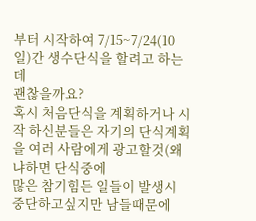부터 시작하여 7/15~7/24(10일)간 생수단식을 할려고 하는데
괜찮을까요?
혹시 처음단식을 계획하거나 시작 하신분들은 자기의 단식계획을 여러 사람에게 광고할것(왜냐하면 단식중에
많은 참기힘든 일들이 발생시 중단하고싶지만 남들때문에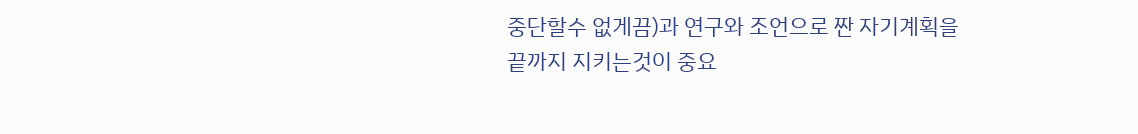중단할수 없게끔)과 연구와 조언으로 짠 자기계획을
끝까지 지키는것이 중요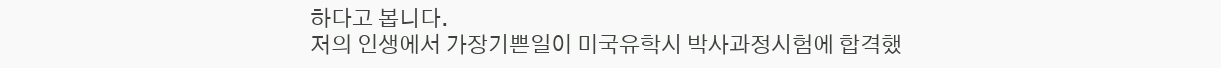하다고 봅니다.
저의 인생에서 가장기쁜일이 미국유학시 박사과정시험에 합격했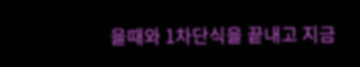을때와 1차단식을 끝내고 지금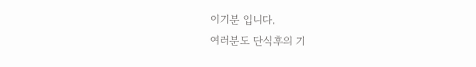이기분 입니다.
여러분도 단식후의 기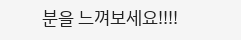분을 느껴보세요!!!!